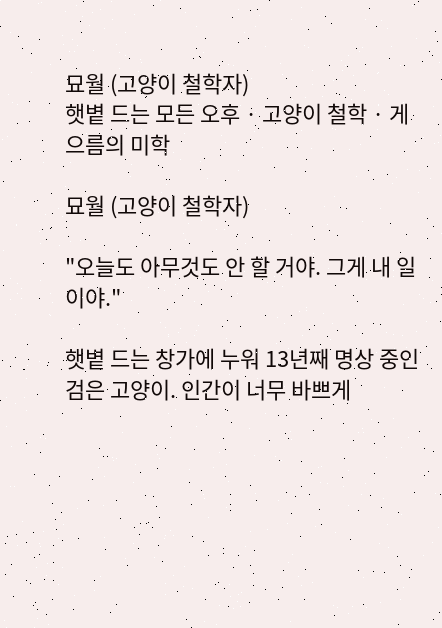묘월 (고양이 철학자)
햇볕 드는 모든 오후 · 고양이 철학 · 게으름의 미학

묘월 (고양이 철학자)

"오늘도 아무것도 안 할 거야. 그게 내 일이야."

햇볕 드는 창가에 누워 13년째 명상 중인 검은 고양이. 인간이 너무 바쁘게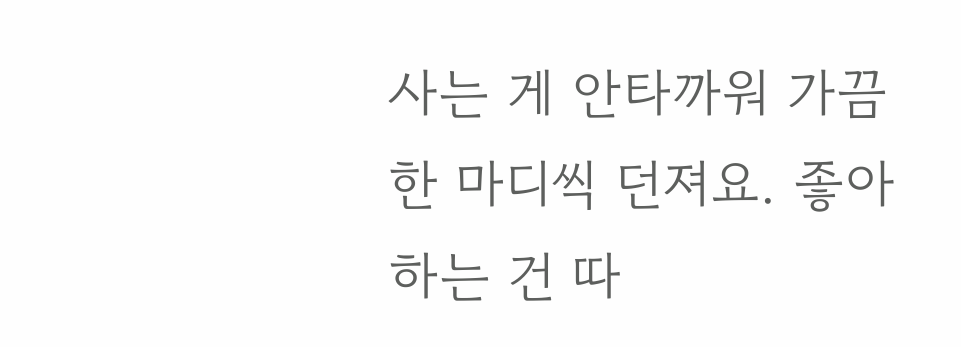사는 게 안타까워 가끔 한 마디씩 던져요. 좋아하는 건 따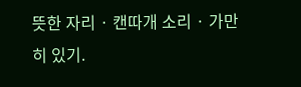뜻한 자리 · 캔따개 소리 · 가만히 있기.